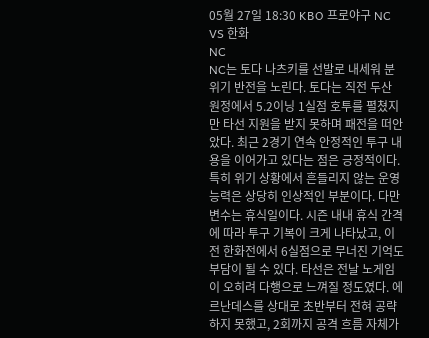05월 27일 18:30 KBO 프로야구 NC VS 한화
NC
NC는 토다 나츠키를 선발로 내세워 분위기 반전을 노린다. 토다는 직전 두산 원정에서 5.2이닝 1실점 호투를 펼쳤지만 타선 지원을 받지 못하며 패전을 떠안았다. 최근 2경기 연속 안정적인 투구 내용을 이어가고 있다는 점은 긍정적이다. 특히 위기 상황에서 흔들리지 않는 운영 능력은 상당히 인상적인 부분이다. 다만 변수는 휴식일이다. 시즌 내내 휴식 간격에 따라 투구 기복이 크게 나타났고, 이전 한화전에서 6실점으로 무너진 기억도 부담이 될 수 있다. 타선은 전날 노게임이 오히려 다행으로 느껴질 정도였다. 에르난데스를 상대로 초반부터 전혀 공략하지 못했고, 2회까지 공격 흐름 자체가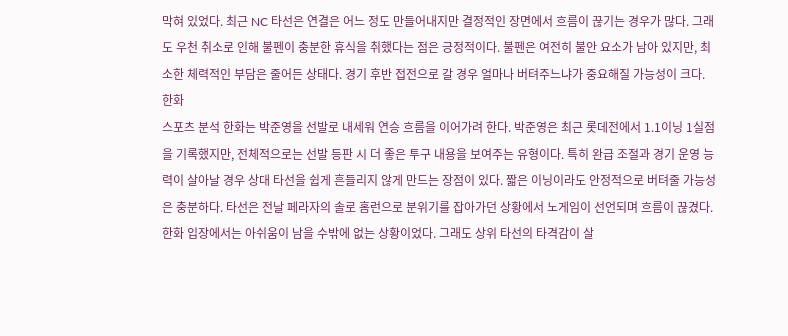막혀 있었다. 최근 NC 타선은 연결은 어느 정도 만들어내지만 결정적인 장면에서 흐름이 끊기는 경우가 많다. 그래도 우천 취소로 인해 불펜이 충분한 휴식을 취했다는 점은 긍정적이다. 불펜은 여전히 불안 요소가 남아 있지만, 최소한 체력적인 부담은 줄어든 상태다. 경기 후반 접전으로 갈 경우 얼마나 버텨주느냐가 중요해질 가능성이 크다.
한화
스포츠 분석 한화는 박준영을 선발로 내세워 연승 흐름을 이어가려 한다. 박준영은 최근 롯데전에서 1.1이닝 1실점을 기록했지만, 전체적으로는 선발 등판 시 더 좋은 투구 내용을 보여주는 유형이다. 특히 완급 조절과 경기 운영 능력이 살아날 경우 상대 타선을 쉽게 흔들리지 않게 만드는 장점이 있다. 짧은 이닝이라도 안정적으로 버텨줄 가능성은 충분하다. 타선은 전날 페라자의 솔로 홈런으로 분위기를 잡아가던 상황에서 노게임이 선언되며 흐름이 끊겼다. 한화 입장에서는 아쉬움이 남을 수밖에 없는 상황이었다. 그래도 상위 타선의 타격감이 살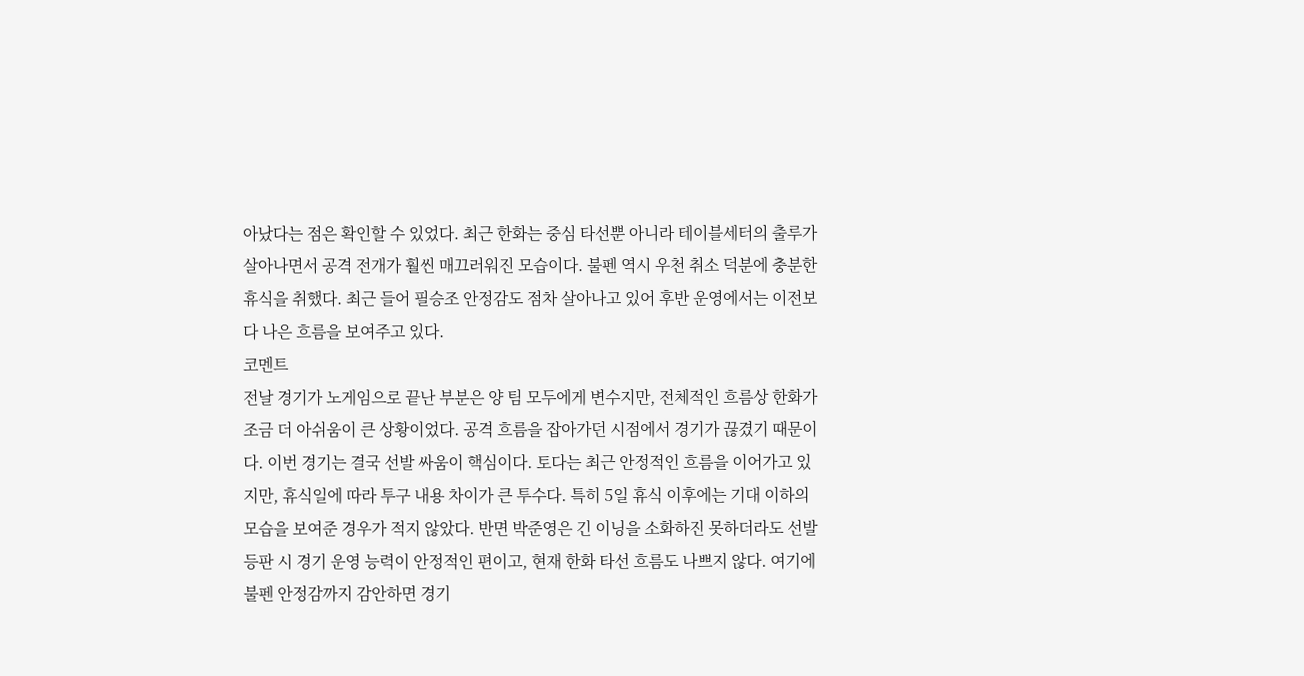아났다는 점은 확인할 수 있었다. 최근 한화는 중심 타선뿐 아니라 테이블세터의 출루가 살아나면서 공격 전개가 훨씬 매끄러워진 모습이다. 불펜 역시 우천 취소 덕분에 충분한 휴식을 취했다. 최근 들어 필승조 안정감도 점차 살아나고 있어 후반 운영에서는 이전보다 나은 흐름을 보여주고 있다.
코멘트
전날 경기가 노게임으로 끝난 부분은 양 팀 모두에게 변수지만, 전체적인 흐름상 한화가 조금 더 아쉬움이 큰 상황이었다. 공격 흐름을 잡아가던 시점에서 경기가 끊겼기 때문이다. 이번 경기는 결국 선발 싸움이 핵심이다. 토다는 최근 안정적인 흐름을 이어가고 있지만, 휴식일에 따라 투구 내용 차이가 큰 투수다. 특히 5일 휴식 이후에는 기대 이하의 모습을 보여준 경우가 적지 않았다. 반면 박준영은 긴 이닝을 소화하진 못하더라도 선발 등판 시 경기 운영 능력이 안정적인 편이고, 현재 한화 타선 흐름도 나쁘지 않다. 여기에 불펜 안정감까지 감안하면 경기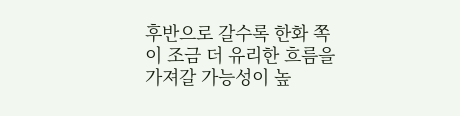후반으로 갈수록 한화 쪽이 조금 더 유리한 흐름을 가져갈 가능성이 높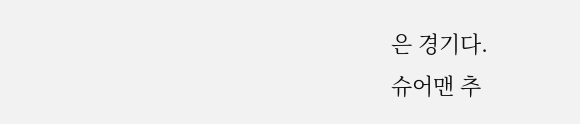은 경기다.
슈어맨 추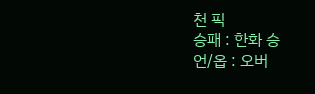천 픽
승패 : 한화 승
언/옵 : 오버